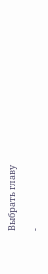Выбрать главу

-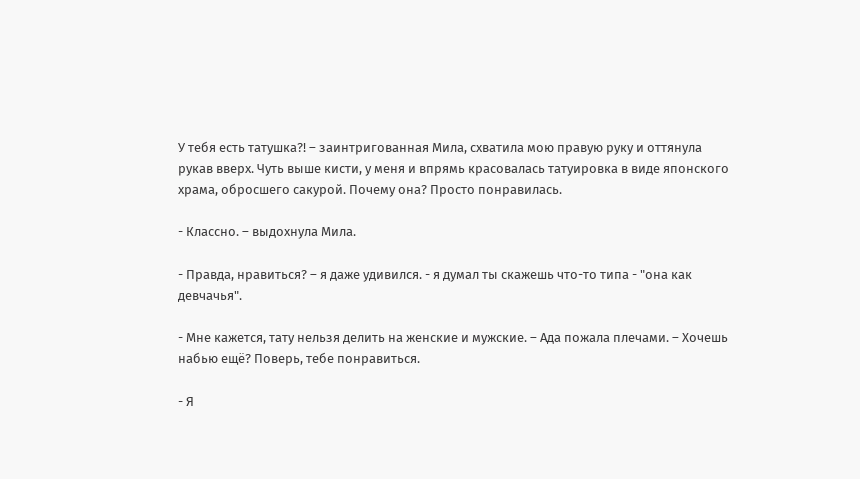У тебя есть татушка?! – заинтригованная Мила, схватила мою правую руку и оттянула рукав вверх. Чуть выше кисти, у меня и впрямь красовалась татуировка в виде японского храма, обросшего сакурой. Почему она? Просто понравилась.

- Классно. – выдохнула Мила.

- Правда, нравиться? – я даже удивился. - я думал ты скажешь что-то типа - "она как девчачья".

- Мне кажется, тату нельзя делить на женские и мужские. – Ада пожала плечами. – Хочешь набью ещё? Поверь, тебе понравиться.

- Я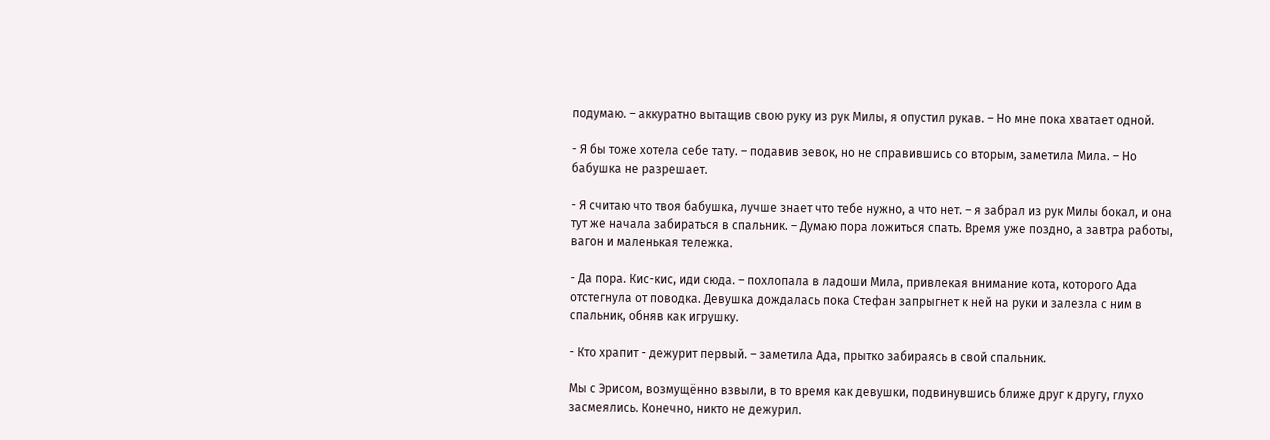подумаю. – аккуратно вытащив свою руку из рук Милы, я опустил рукав. – Но мне пока хватает одной.

- Я бы тоже хотела себе тату. – подавив зевок, но не справившись со вторым, заметила Мила. – Но бабушка не разрешает.

- Я считаю что твоя бабушка, лучше знает что тебе нужно, а что нет. – я забрал из рук Милы бокал, и она тут же начала забираться в спальник. – Думаю пора ложиться спать. Время уже поздно, а завтра работы, вагон и маленькая тележка.

- Да пора. Кис-кис, иди сюда. – похлопала в ладоши Мила, привлекая внимание кота, которого Ада отстегнула от поводка. Девушка дождалась пока Стефан запрыгнет к ней на руки и залезла с ним в спальник, обняв как игрушку.

- Кто храпит - дежурит первый. – заметила Ада, прытко забираясь в свой спальник.

Мы с Эрисом, возмущённо взвыли, в то время как девушки, подвинувшись ближе друг к другу, глухо засмеялись. Конечно, никто не дежурил.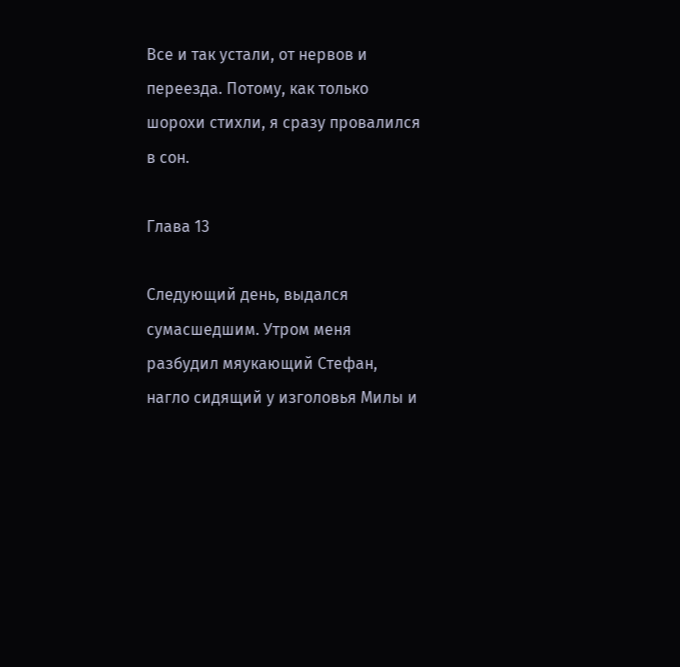Все и так устали, от нервов и переезда. Потому, как только шорохи стихли, я сразу провалился в сон.

Глава 13

Следующий день, выдался сумасшедшим. Утром меня разбудил мяукающий Стефан, нагло сидящий у изголовья Милы и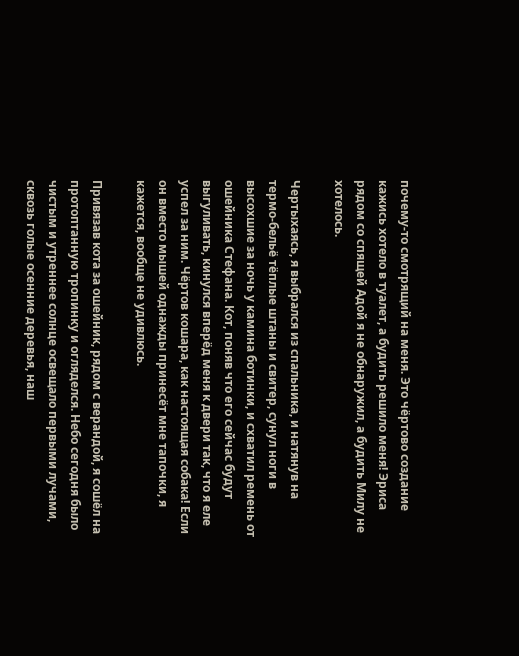почему-то смотрящий на меня. Это чёртово создание кажись хотело в туалет, а будить решило меня! Эриса рядом со спящей Адой я не обнаружил, а будить Милу не хотелось.

Чертыхаясь, я выбрался из спальника, и натянув на термо-бельё тёплые штаны и свитер, сунул ноги в высохшие за ночь у камина ботинки, и схватил ремень от ошейника Стефана. Кот, поняв что его сейчас будут выгуливать, кинулся вперёд меня к двери так, что я еле успел за ним. Чёртов кошара, как настоящая собака! Если он вместо мышей однажды принесёт мне тапочки, я кажется, вообще не удивлюсь.

Привязав кота за ошейник, рядом с верандой, я сошёл на протоптанную тропинку и огляделся. Небо сегодня было чистым и утреннее солнце освещало первыми лучами, сквозь голые осенние деревья, наш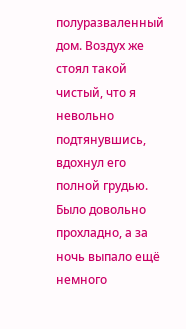полуразваленный дом. Воздух же стоял такой чистый, что я невольно подтянувшись, вдохнул его полной грудью. Было довольно прохладно, а за ночь выпало ещё немного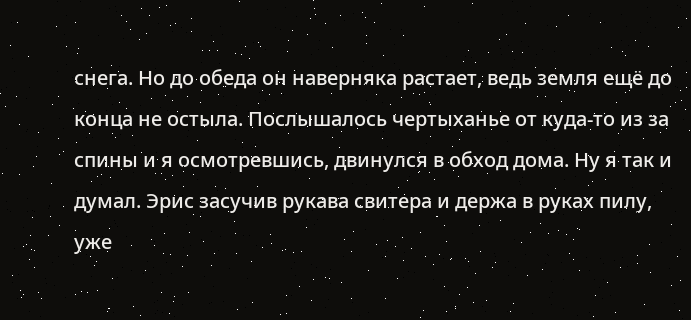снега. Но до обеда он наверняка растает, ведь земля ещё до конца не остыла. Послышалось чертыханье от куда-то из за спины и я осмотревшись, двинулся в обход дома. Ну я так и думал. Эрис засучив рукава свитера и держа в руках пилу, уже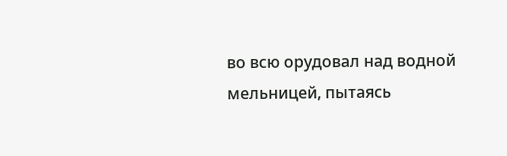во всю орудовал над водной мельницей, пытаясь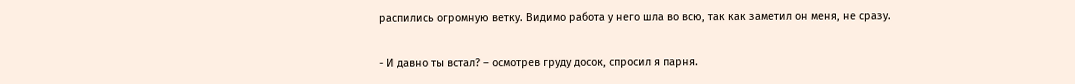распились огромную ветку. Видимо работа у него шла во всю, так как заметил он меня, не сразу.

- И давно ты встал? – осмотрев груду досок, спросил я парня.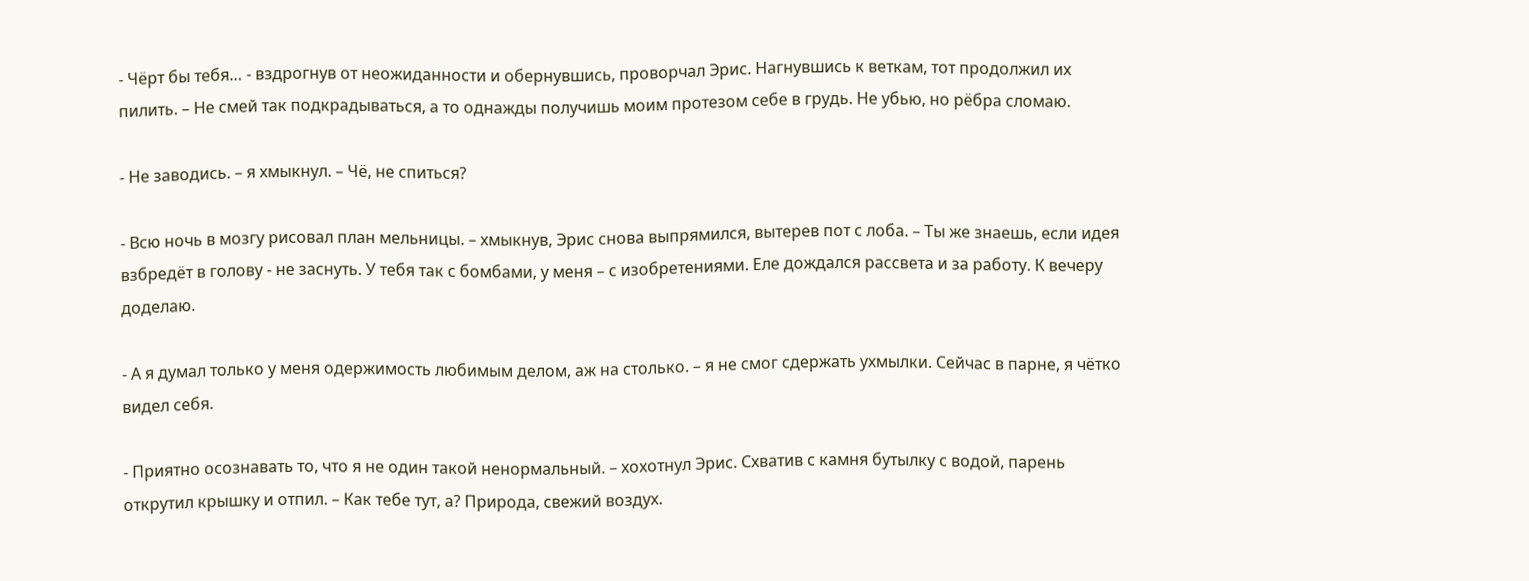- Чёрт бы тебя… - вздрогнув от неожиданности и обернувшись, проворчал Эрис. Нагнувшись к веткам, тот продолжил их пилить. – Не смей так подкрадываться, а то однажды получишь моим протезом себе в грудь. Не убью, но рёбра сломаю.

- Не заводись. – я хмыкнул. – Чё, не спиться?

- Всю ночь в мозгу рисовал план мельницы. – хмыкнув, Эрис снова выпрямился, вытерев пот с лоба. – Ты же знаешь, если идея взбредёт в голову - не заснуть. У тебя так с бомбами, у меня – с изобретениями. Еле дождался рассвета и за работу. К вечеру доделаю.

- А я думал только у меня одержимость любимым делом, аж на столько. – я не смог сдержать ухмылки. Сейчас в парне, я чётко видел себя.

- Приятно осознавать то, что я не один такой ненормальный. – хохотнул Эрис. Схватив с камня бутылку с водой, парень открутил крышку и отпил. – Как тебе тут, а? Природа, свежий воздух.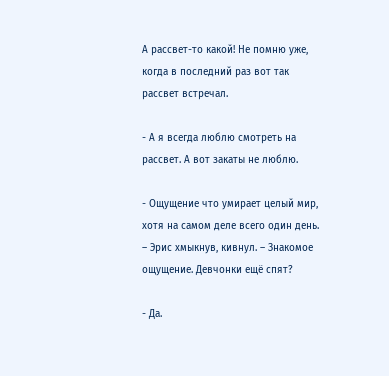А рассвет-то какой! Не помню уже, когда в последний раз вот так рассвет встречал.

- А я всегда люблю смотреть на рассвет. А вот закаты не люблю.

- Ощущение что умирает целый мир, хотя на самом деле всего один день. – Эрис хмыкнув, кивнул. – Знакомое ощущение. Девчонки ещё спят?

- Да.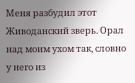Меня разбудил этот Живоданский зверь. Орал над моим ухом так, словно у него из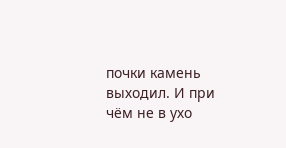почки камень выходил. И при чём не в ухо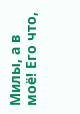Милы, а в моё! Его что,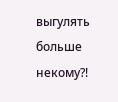выгулять больше некому?!